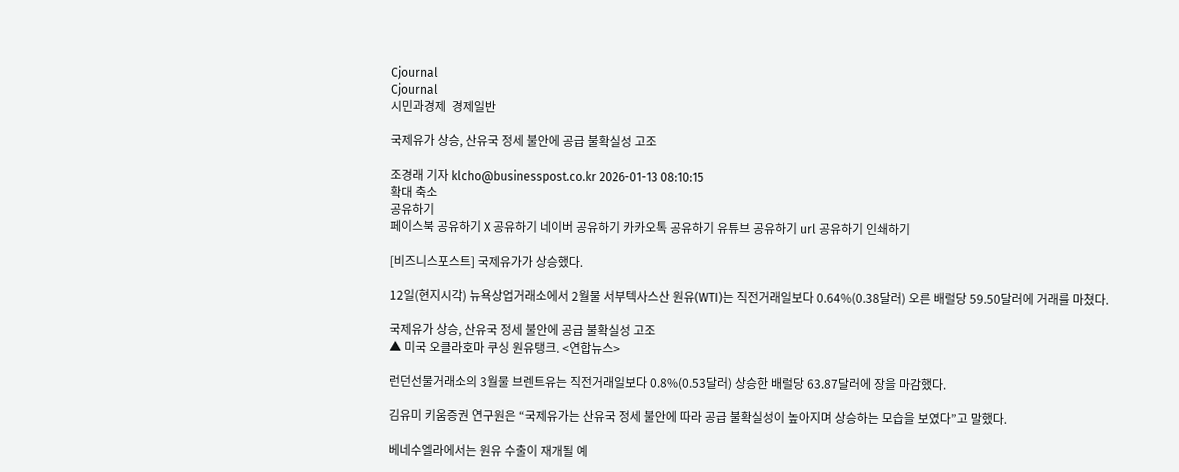Cjournal
Cjournal
시민과경제  경제일반

국제유가 상승, 산유국 정세 불안에 공급 불확실성 고조

조경래 기자 klcho@businesspost.co.kr 2026-01-13 08:10:15
확대 축소
공유하기
페이스북 공유하기 X 공유하기 네이버 공유하기 카카오톡 공유하기 유튜브 공유하기 url 공유하기 인쇄하기

[비즈니스포스트] 국제유가가 상승했다.

12일(현지시각) 뉴욕상업거래소에서 2월물 서부텍사스산 원유(WTI)는 직전거래일보다 0.64%(0.38달러) 오른 배럴당 59.50달러에 거래를 마쳤다.

국제유가 상승, 산유국 정세 불안에 공급 불확실성 고조
▲ 미국 오클라호마 쿠싱 원유탱크. <연합뉴스>

런던선물거래소의 3월물 브렌트유는 직전거래일보다 0.8%(0.53달러) 상승한 배럴당 63.87달러에 장을 마감했다.

김유미 키움증권 연구원은 “국제유가는 산유국 정세 불안에 따라 공급 불확실성이 높아지며 상승하는 모습을 보였다”고 말했다.

베네수엘라에서는 원유 수출이 재개될 예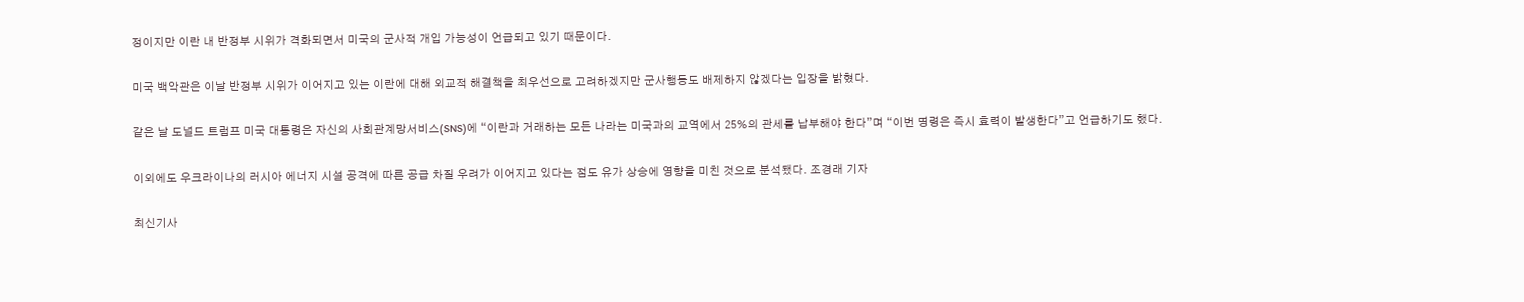정이지만 이란 내 반정부 시위가 격화되면서 미국의 군사적 개입 가능성이 언급되고 있기 때문이다.

미국 백악관은 이날 반정부 시위가 이어지고 있는 이란에 대해 외교적 해결책을 최우선으로 고려하겠지만 군사행동도 배제하지 않겠다는 입장을 밝혔다.

같은 날 도널드 트럼프 미국 대통령은 자신의 사회관계망서비스(SNS)에 “이란과 거래하는 모든 나라는 미국과의 교역에서 25%의 관세를 납부해야 한다”며 “이번 명령은 즉시 효력이 발생한다”고 언급하기도 했다.

이외에도 우크라이나의 러시아 에너지 시설 공격에 따른 공급 차질 우려가 이어지고 있다는 점도 유가 상승에 영향을 미친 것으로 분석됐다. 조경래 기자

최신기사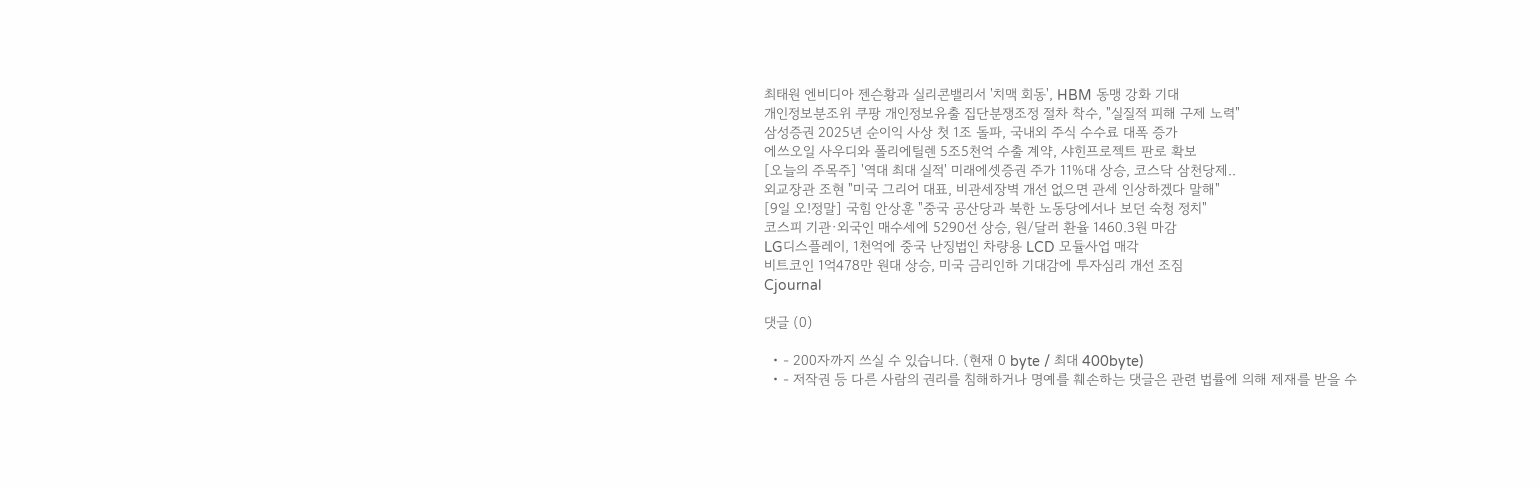최태원 엔비디아 젠슨황과 실리콘밸리서 '치맥 회동', HBM 동맹 강화 기대
개인정보분조위 쿠팡 개인정보유출 집단분쟁조정 절차 착수, "실질적 피해 구제 노력"
삼성증권 2025년 순이익 사상 첫 1조 돌파, 국내외 주식 수수료 대폭 증가
에쓰오일 사우디와 폴리에틸렌 5조5천억 수출 계약, 샤힌프로젝트 판로 확보
[오늘의 주목주] '역대 최대 실적' 미래에셋증권 주가 11%대 상승, 코스닥 삼천당제..
외교장관 조현 "미국 그리어 대표, 비관세장벽 개선 없으면 관세 인상하겠다 말해"
[9일 오!정말] 국힘 안상훈 "중국 공산당과 북한 노동당에서나 보던 숙청 정치"
코스피 기관·외국인 매수세에 5290선 상승, 원/달러 환율 1460.3원 마감
LG디스플레이, 1천억에 중국 난징법인 차량용 LCD 모듈사업 매각
비트코인 1억478만 원대 상승, 미국 금리인하 기대감에 투자심리 개선 조짐
Cjournal

댓글 (0)

  • - 200자까지 쓰실 수 있습니다. (현재 0 byte / 최대 400byte)
  • - 저작권 등 다른 사람의 권리를 침해하거나 명예를 훼손하는 댓글은 관련 법률에 의해 제재를 받을 수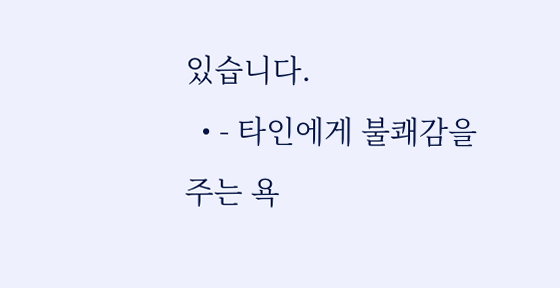있습니다.
  • - 타인에게 불쾌감을 주는 욕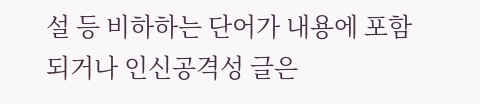설 등 비하하는 단어가 내용에 포함되거나 인신공격성 글은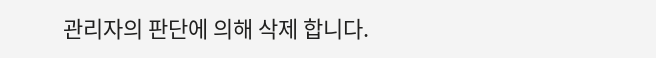관리자의 판단에 의해 삭제 합니다.